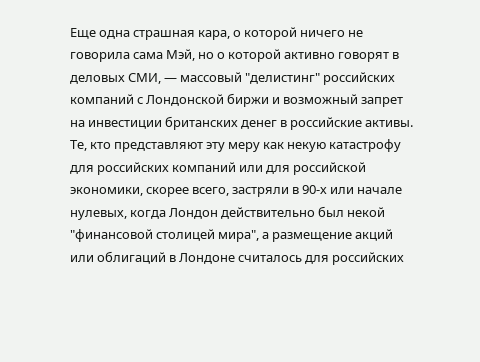Еще одна страшная кара, о которой ничего не говорила сама Мэй, но о которой активно говорят в деловых СМИ, — массовый "делистинг" российских компаний с Лондонской биржи и возможный запрет на инвестиции британских денег в российские активы. Те, кто представляют эту меру как некую катастрофу для российских компаний или для российской экономики, скорее всего, застряли в 90-х или начале нулевых, когда Лондон действительно был некой "финансовой столицей мира", а размещение акций или облигаций в Лондоне считалось для российских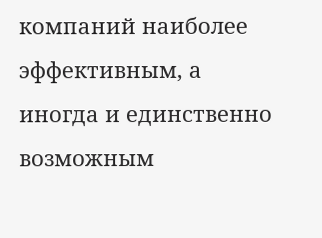компаний наиболее эффективным, а иногда и единственно возможным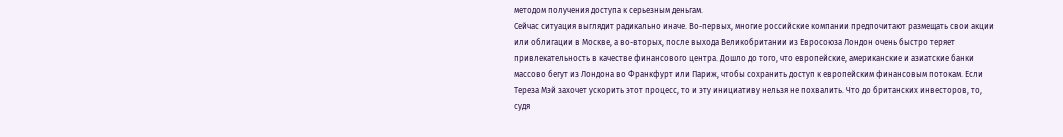методом получения доступа к серьезным деньгам.
Сейчас ситуация выглядит радикально иначе. Во-первых, многие российские компании предпочитают размещать свои акции или облигации в Москве, а во-вторых, после выхода Великобритании из Евросоюза Лондон очень быстро теряет привлекательность в качестве финансового центра. Дошло до того, что европейские, американские и азиатские банки массово бегут из Лондона во Франкфурт или Париж, чтобы сохранить доступ к европейским финансовым потокам. Если Тереза Мэй захочет ускорить этот процесс, то и эту инициативу нельзя не похвалить. Что до британских инвесторов, то, судя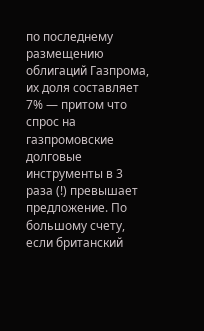по последнему размещению облигаций Газпрома, их доля составляет 7% — притом что спрос на газпромовские долговые инструменты в 3 раза (!) превышает предложение. По большому счету, если британский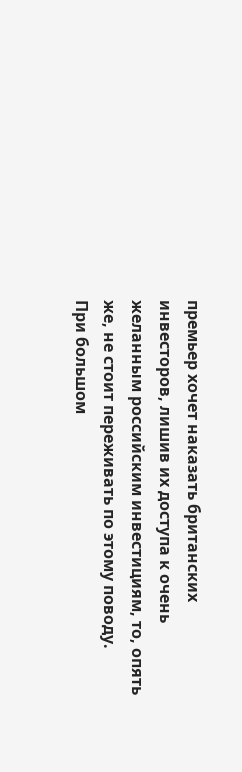премьер хочет наказать британских инвесторов, лишив их доступа к очень желанным российским инвестициям, то, опять же, не стоит переживать по этому поводу.
При большом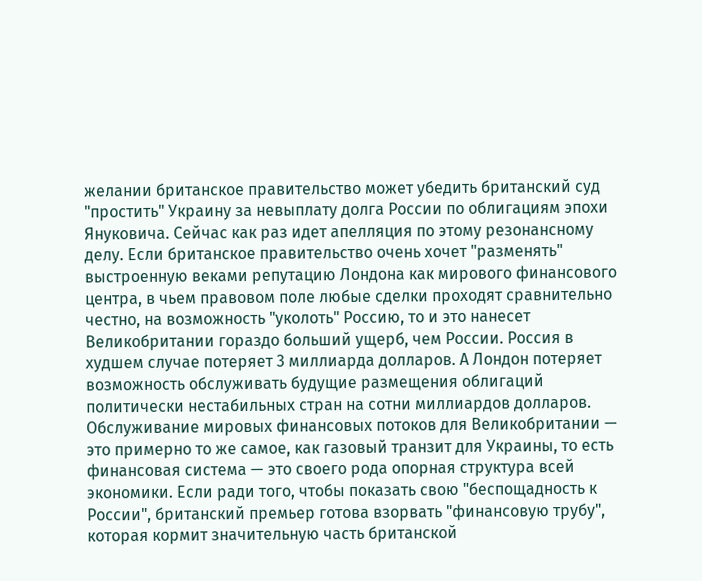желании британское правительство может убедить британский суд "простить" Украину за невыплату долга России по облигациям эпохи Януковича. Сейчас как раз идет апелляция по этому резонансному делу. Если британское правительство очень хочет "разменять" выстроенную веками репутацию Лондона как мирового финансового центра, в чьем правовом поле любые сделки проходят сравнительно честно, на возможность "уколоть" Россию, то и это нанесет Великобритании гораздо больший ущерб, чем России. Россия в худшем случае потеряет 3 миллиарда долларов. А Лондон потеряет возможность обслуживать будущие размещения облигаций политически нестабильных стран на сотни миллиардов долларов. Обслуживание мировых финансовых потоков для Великобритании — это примерно то же самое, как газовый транзит для Украины, то есть финансовая система — это своего рода опорная структура всей экономики. Если ради того, чтобы показать свою "беспощадность к России", британский премьер готова взорвать "финансовую трубу", которая кормит значительную часть британской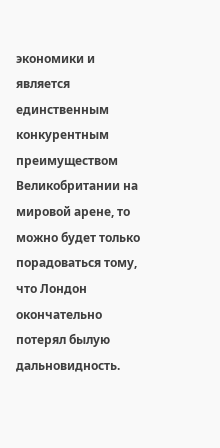экономики и является единственным конкурентным преимуществом Великобритании на мировой арене, то можно будет только порадоваться тому, что Лондон окончательно потерял былую дальновидность.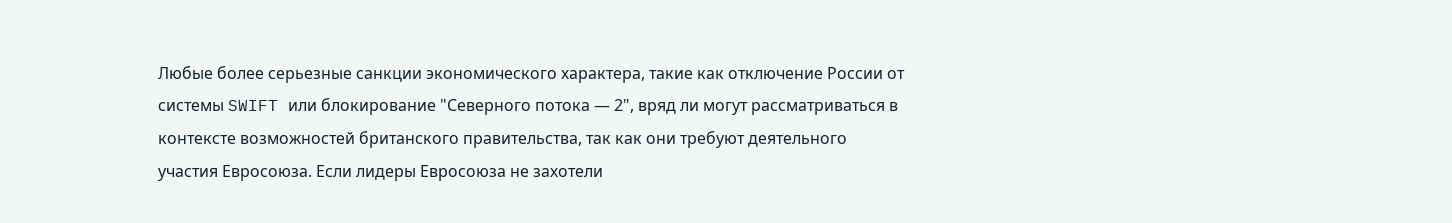Любые более серьезные санкции экономического характера, такие как отключение России от системы SWIFT или блокирование "Северного потока — 2", вряд ли могут рассматриваться в контексте возможностей британского правительства, так как они требуют деятельного участия Евросоюза. Если лидеры Евросоюза не захотели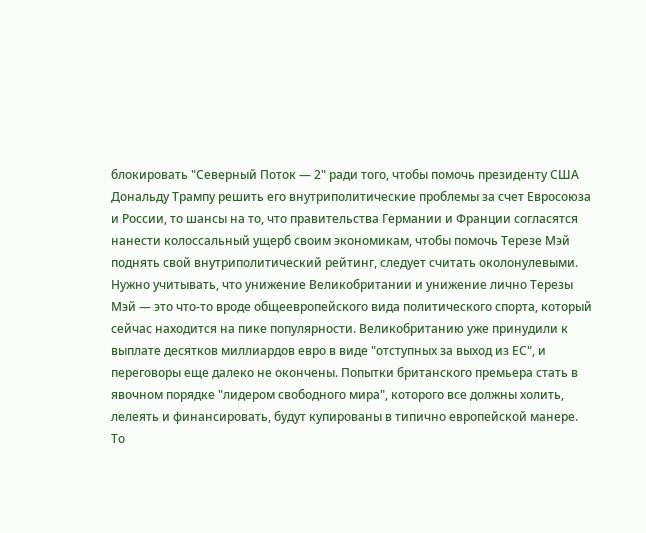блокировать "Северный Поток — 2" ради того, чтобы помочь президенту США Дональду Трампу решить его внутриполитические проблемы за счет Евросоюза и России, то шансы на то, что правительства Германии и Франции согласятся нанести колоссальный ущерб своим экономикам, чтобы помочь Терезе Мэй поднять свой внутриполитический рейтинг, следует считать околонулевыми. Нужно учитывать, что унижение Великобритании и унижение лично Терезы Мэй — это что-то вроде общеевропейского вида политического спорта, который сейчас находится на пике популярности. Великобританию уже принудили к выплате десятков миллиардов евро в виде "отступных за выход из ЕС", и переговоры еще далеко не окончены. Попытки британского премьера стать в явочном порядке "лидером свободного мира", которого все должны холить, лелеять и финансировать, будут купированы в типично европейской манере. То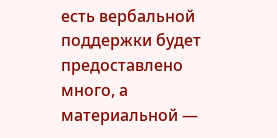есть вербальной поддержки будет предоставлено много, а материальной —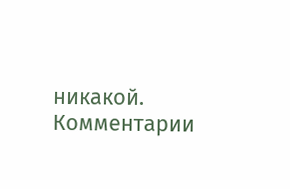никакой.
Комментарии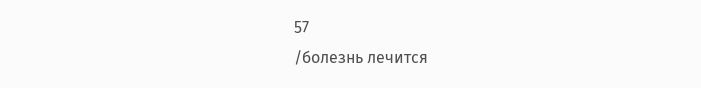57
/болезнь лечится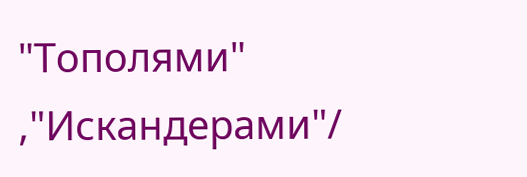"Тополями" ,"Искандерами"/